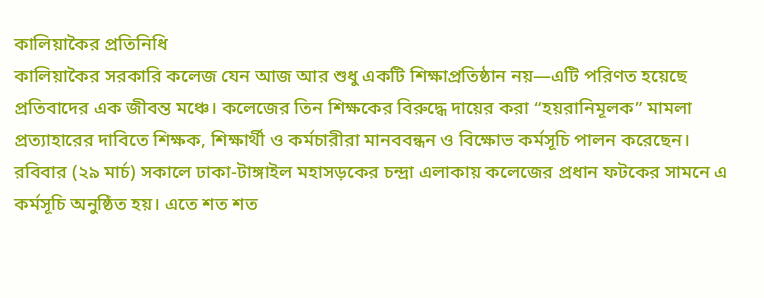কালিয়াকৈর প্রতিনিধি
কালিয়াকৈর সরকারি কলেজ যেন আজ আর শুধু একটি শিক্ষাপ্রতিষ্ঠান নয়—এটি পরিণত হয়েছে প্রতিবাদের এক জীবন্ত মঞ্চে। কলেজের তিন শিক্ষকের বিরুদ্ধে দায়ের করা “হয়রানিমূলক” মামলা প্রত্যাহারের দাবিতে শিক্ষক, শিক্ষার্থী ও কর্মচারীরা মানববন্ধন ও বিক্ষোভ কর্মসূচি পালন করেছেন।
রবিবার (২৯ মার্চ) সকালে ঢাকা-টাঙ্গাইল মহাসড়কের চন্দ্রা এলাকায় কলেজের প্রধান ফটকের সামনে এ কর্মসূচি অনুষ্ঠিত হয়। এতে শত শত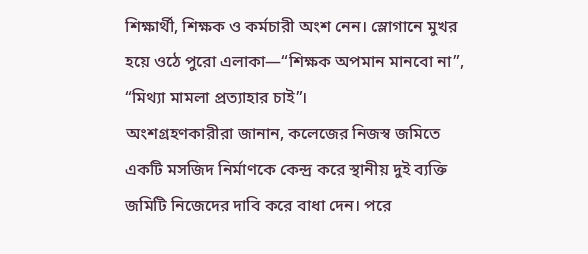শিক্ষার্থী, শিক্ষক ও কর্মচারী অংশ নেন। স্লোগানে মুখর হয়ে ওঠে পুরো এলাকা—“শিক্ষক অপমান মানবো না”, “মিথ্যা মামলা প্রত্যাহার চাই”।
অংশগ্রহণকারীরা জানান, কলেজের নিজস্ব জমিতে একটি মসজিদ নির্মাণকে কেন্দ্র করে স্থানীয় দুই ব্যক্তি জমিটি নিজেদের দাবি করে বাধা দেন। পরে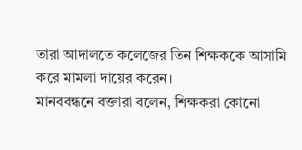তারা আদালতে কলেজের তিন শিক্ষককে আসামি করে মামলা দায়ের করেন।
মানববন্ধনে বক্তারা বলেন, শিক্ষকরা কোনো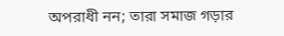অপরাধী নন; তারা সমাজ গড়ার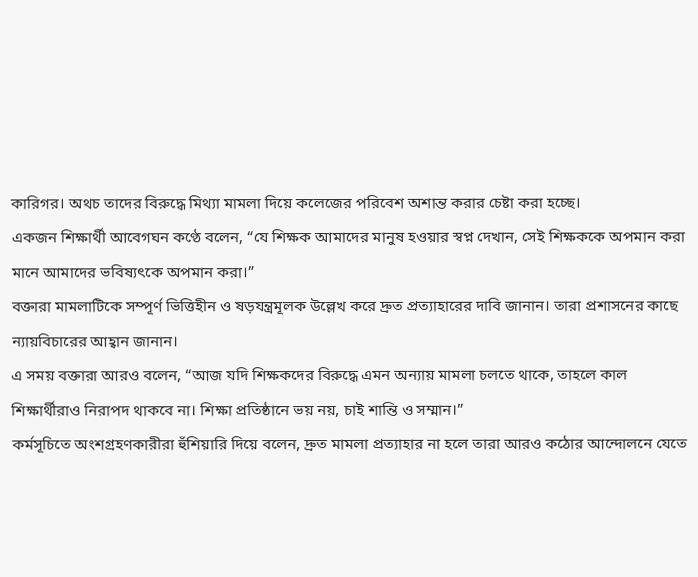কারিগর। অথচ তাদের বিরুদ্ধে মিথ্যা মামলা দিয়ে কলেজের পরিবেশ অশান্ত করার চেষ্টা করা হচ্ছে।
একজন শিক্ষার্থী আবেগঘন কণ্ঠে বলেন, “যে শিক্ষক আমাদের মানুষ হওয়ার স্বপ্ন দেখান, সেই শিক্ষককে অপমান করা মানে আমাদের ভবিষ্যৎকে অপমান করা।”
বক্তারা মামলাটিকে সম্পূর্ণ ভিত্তিহীন ও ষড়যন্ত্রমূলক উল্লেখ করে দ্রুত প্রত্যাহারের দাবি জানান। তারা প্রশাসনের কাছে ন্যায়বিচারের আহ্বান জানান।
এ সময় বক্তারা আরও বলেন, “আজ যদি শিক্ষকদের বিরুদ্ধে এমন অন্যায় মামলা চলতে থাকে, তাহলে কাল শিক্ষার্থীরাও নিরাপদ থাকবে না। শিক্ষা প্রতিষ্ঠানে ভয় নয়, চাই শান্তি ও সম্মান।”
কর্মসূচিতে অংশগ্রহণকারীরা হুঁশিয়ারি দিয়ে বলেন, দ্রুত মামলা প্রত্যাহার না হলে তারা আরও কঠোর আন্দোলনে যেতে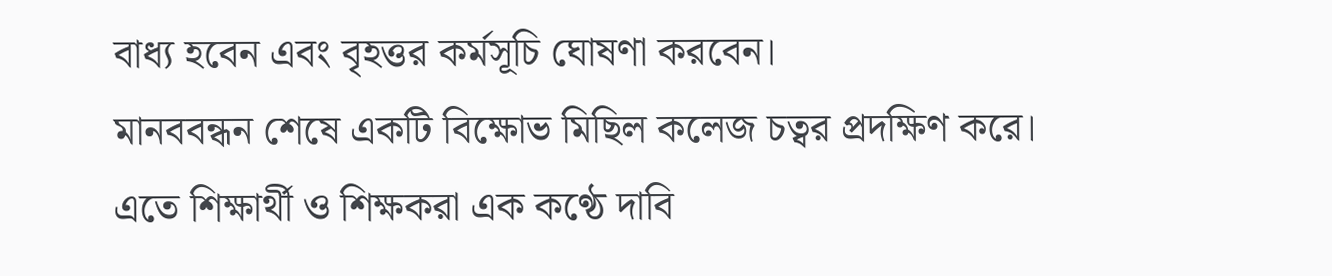বাধ্য হবেন এবং বৃহত্তর কর্মসূচি ঘোষণা করবেন।
মানববন্ধন শেষে একটি বিক্ষোভ মিছিল কলেজ চত্বর প্রদক্ষিণ করে। এতে শিক্ষার্থী ও শিক্ষকরা এক কণ্ঠে দাবি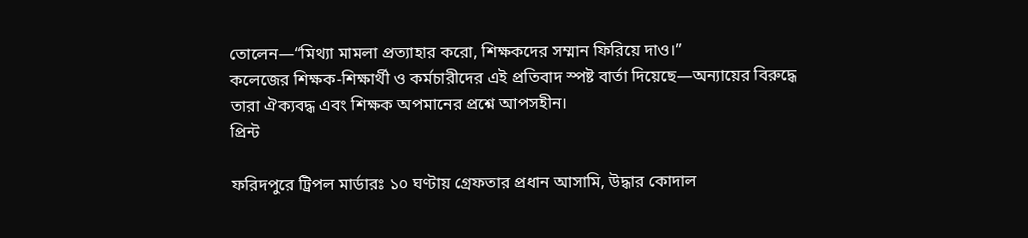তোলেন—“মিথ্যা মামলা প্রত্যাহার করো, শিক্ষকদের সম্মান ফিরিয়ে দাও।”
কলেজের শিক্ষক-শিক্ষার্থী ও কর্মচারীদের এই প্রতিবাদ স্পষ্ট বার্তা দিয়েছে—অন্যায়ের বিরুদ্ধে তারা ঐক্যবদ্ধ এবং শিক্ষক অপমানের প্রশ্নে আপসহীন।
প্রিন্ট

ফরিদপুরে ট্রিপল মার্ডারঃ ১০ ঘণ্টায় গ্রেফতার প্রধান আসামি, উদ্ধার কোদাল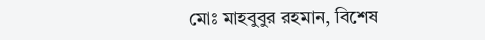মোঃ মাহবুবুর রহমান, বিশেষ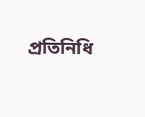প্রতিনিধি